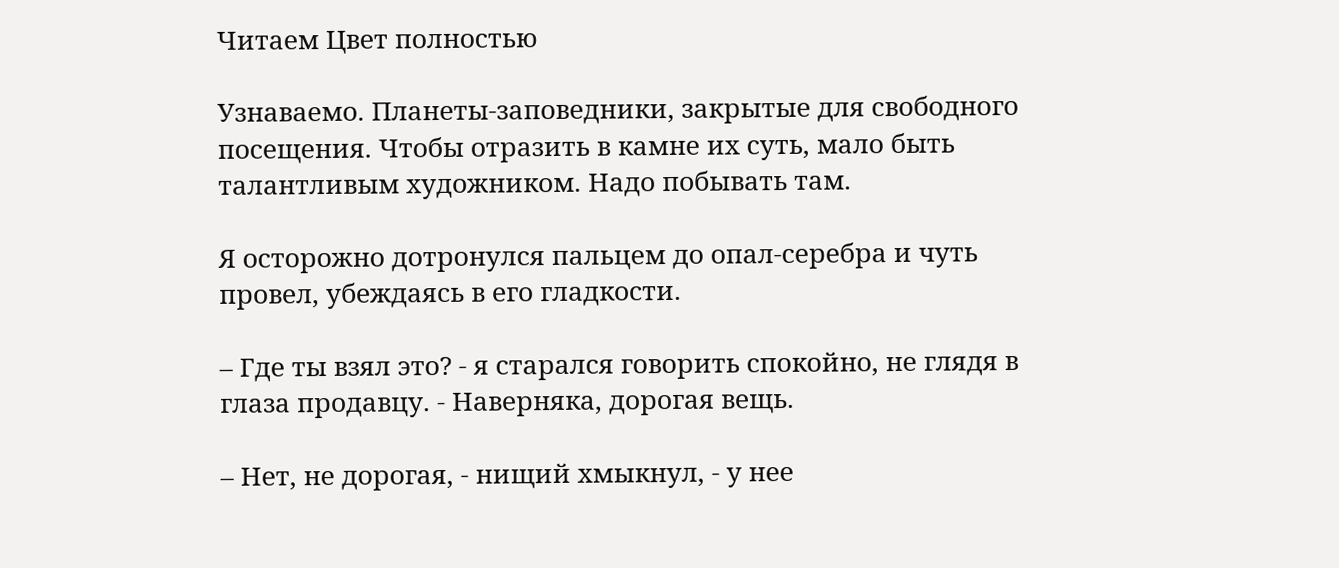Читаем Цвет полностью

Узнаваемо. Планеты-заповедники, закрытые для свободного посещения. Чтобы отразить в камне их суть, мало быть талантливым художником. Надо побывать там.

Я осторожно дотронулся пальцем до опал-серебра и чуть провел, убеждаясь в его гладкости.

– Где ты взял это? - я старался говорить спокойно, не глядя в глаза продавцу. - Наверняка, дорогая вещь.

– Нет, не дорогая, - нищий хмыкнул, - у нее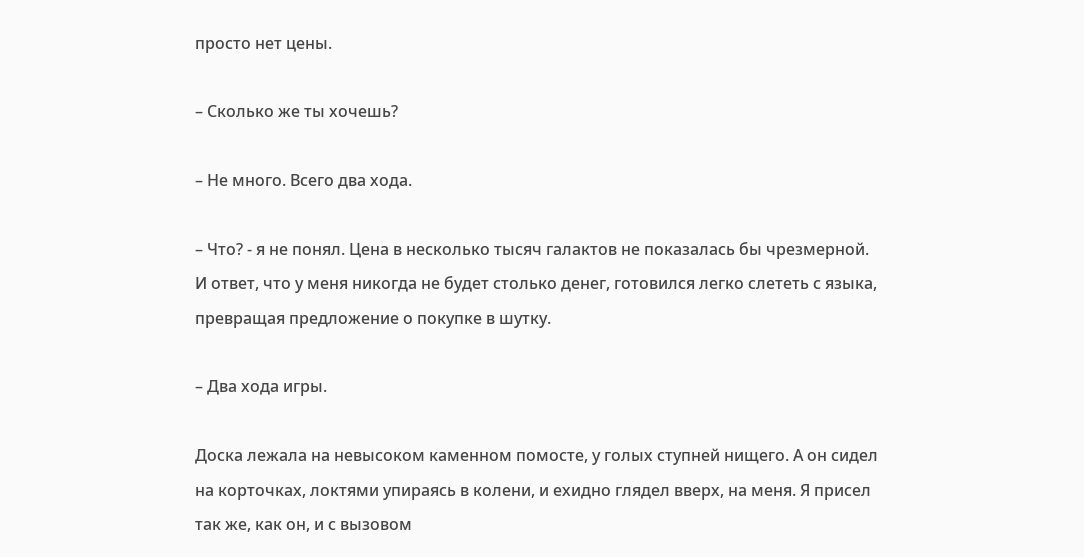просто нет цены.

– Сколько же ты хочешь?

– Не много. Всего два хода.

– Что? - я не понял. Цена в несколько тысяч галактов не показалась бы чрезмерной. И ответ, что у меня никогда не будет столько денег, готовился легко слететь с языка, превращая предложение о покупке в шутку.

– Два хода игры.

Доска лежала на невысоком каменном помосте, у голых ступней нищего. А он сидел на корточках, локтями упираясь в колени, и ехидно глядел вверх, на меня. Я присел так же, как он, и с вызовом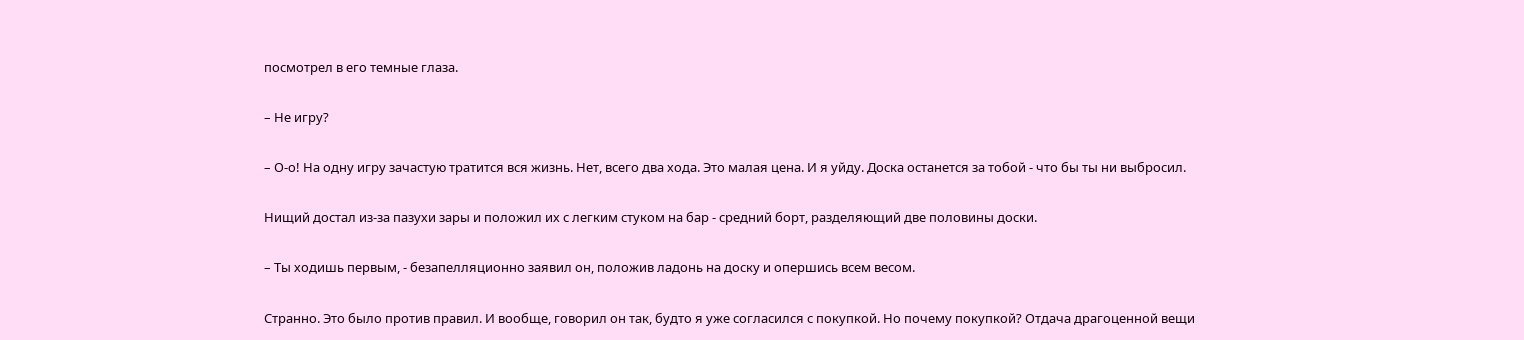посмотрел в его темные глаза.

– Не игру?

– О-о! На одну игру зачастую тратится вся жизнь. Нет, всего два хода. Это малая цена. И я уйду. Доска останется за тобой - что бы ты ни выбросил.

Нищий достал из-за пазухи зары и положил их с легким стуком на бар - средний борт, разделяющий две половины доски.

– Ты ходишь первым, - безапелляционно заявил он, положив ладонь на доску и опершись всем весом.

Странно. Это было против правил. И вообще, говорил он так, будто я уже согласился с покупкой. Но почему покупкой? Отдача драгоценной вещи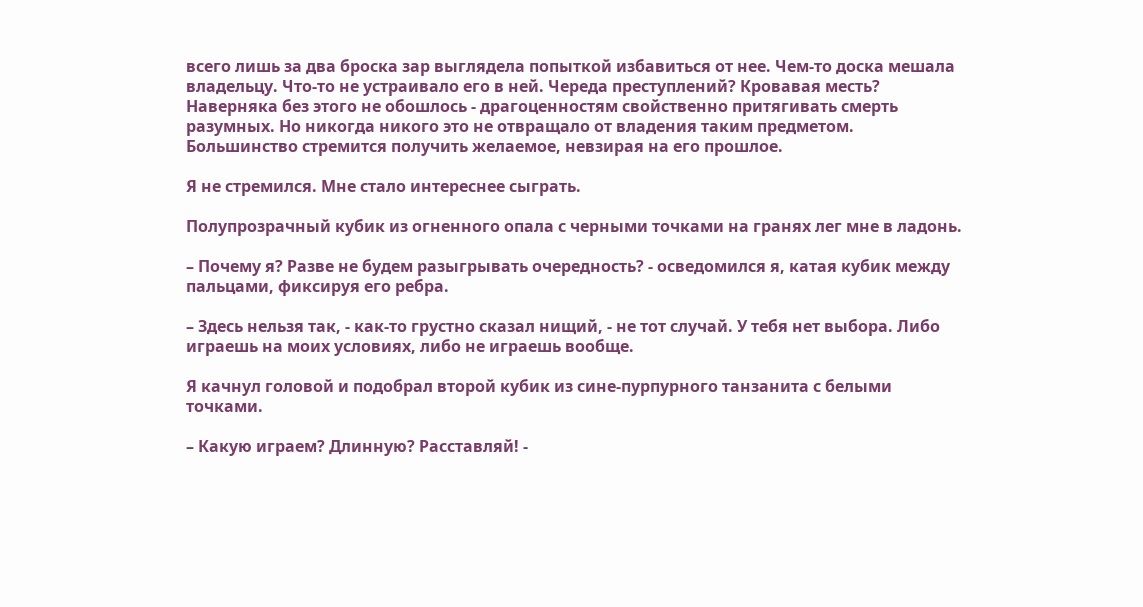всего лишь за два броска зар выглядела попыткой избавиться от нее. Чем-то доска мешала владельцу. Что-то не устраивало его в ней. Череда преступлений? Кровавая месть? Наверняка без этого не обошлось - драгоценностям свойственно притягивать смерть разумных. Но никогда никого это не отвращало от владения таким предметом. Большинство стремится получить желаемое, невзирая на его прошлое.

Я не стремился. Мне стало интереснее сыграть.

Полупрозрачный кубик из огненного опала с черными точками на гранях лег мне в ладонь.

– Почему я? Разве не будем разыгрывать очередность? - осведомился я, катая кубик между пальцами, фиксируя его ребра.

– Здесь нельзя так, - как-то грустно сказал нищий, - не тот случай. У тебя нет выбора. Либо играешь на моих условиях, либо не играешь вообще.

Я качнул головой и подобрал второй кубик из сине-пурпурного танзанита с белыми точками.

– Какую играем? Длинную? Расставляй! -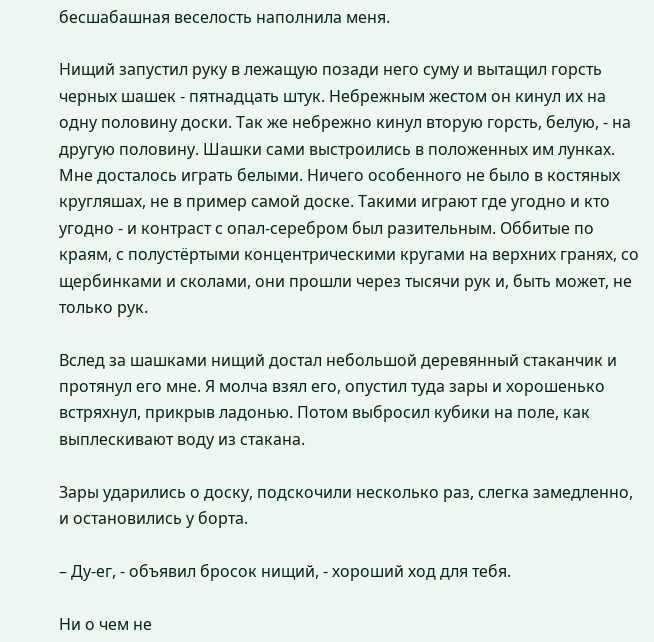бесшабашная веселость наполнила меня.

Нищий запустил руку в лежащую позади него суму и вытащил горсть черных шашек - пятнадцать штук. Небрежным жестом он кинул их на одну половину доски. Так же небрежно кинул вторую горсть, белую, - на другую половину. Шашки сами выстроились в положенных им лунках. Мне досталось играть белыми. Ничего особенного не было в костяных кругляшах, не в пример самой доске. Такими играют где угодно и кто угодно - и контраст с опал-серебром был разительным. Оббитые по краям, с полустёртыми концентрическими кругами на верхних гранях, со щербинками и сколами, они прошли через тысячи рук и, быть может, не только рук.

Вслед за шашками нищий достал небольшой деревянный стаканчик и протянул его мне. Я молча взял его, опустил туда зары и хорошенько встряхнул, прикрыв ладонью. Потом выбросил кубики на поле, как выплескивают воду из стакана.

Зары ударились о доску, подскочили несколько раз, слегка замедленно, и остановились у борта.

– Ду-ег, - объявил бросок нищий, - хороший ход для тебя.

Ни о чем не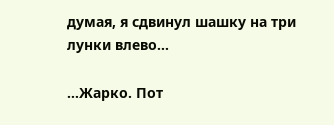думая, я сдвинул шашку на три лунки влево…

…Жарко. Пот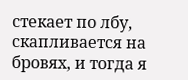стекает по лбу, скапливается на бровях, и тогда я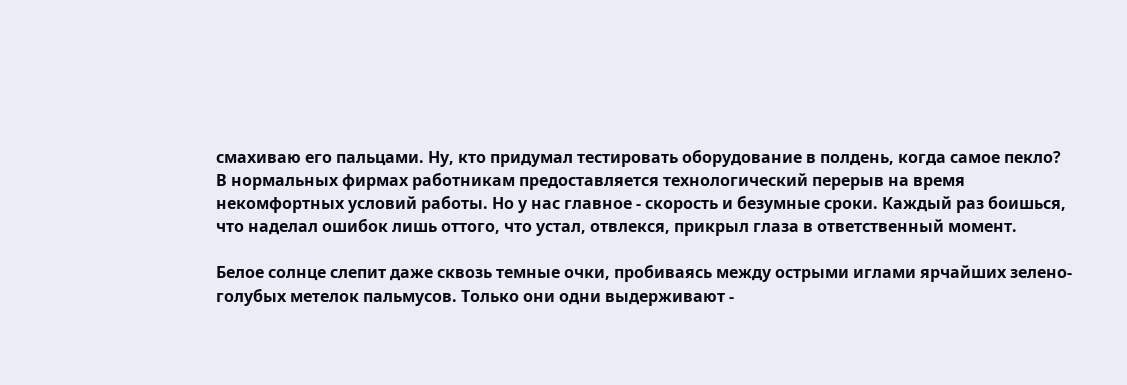смахиваю его пальцами. Ну, кто придумал тестировать оборудование в полдень, когда самое пекло? В нормальных фирмах работникам предоставляется технологический перерыв на время некомфортных условий работы. Но у нас главное - скорость и безумные сроки. Каждый раз боишься, что наделал ошибок лишь оттого, что устал, отвлекся, прикрыл глаза в ответственный момент.

Белое солнце слепит даже сквозь темные очки, пробиваясь между острыми иглами ярчайших зелено-голубых метелок пальмусов. Только они одни выдерживают -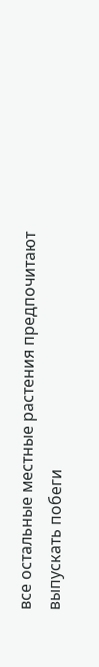все остальные местные растения предпочитают выпускать побеги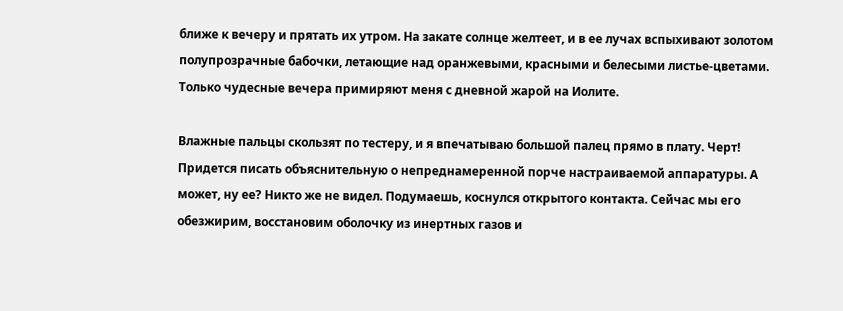ближе к вечеру и прятать их утром. На закате солнце желтеет, и в ее лучах вспыхивают золотом полупрозрачные бабочки, летающие над оранжевыми, красными и белесыми листье-цветами. Только чудесные вечера примиряют меня с дневной жарой на Иолите.

Влажные пальцы скользят по тестеру, и я впечатываю большой палец прямо в плату. Черт! Придется писать объяснительную о непреднамеренной порче настраиваемой аппаратуры. А может, ну ее? Никто же не видел. Подумаешь, коснулся открытого контакта. Сейчас мы его обезжирим, восстановим оболочку из инертных газов и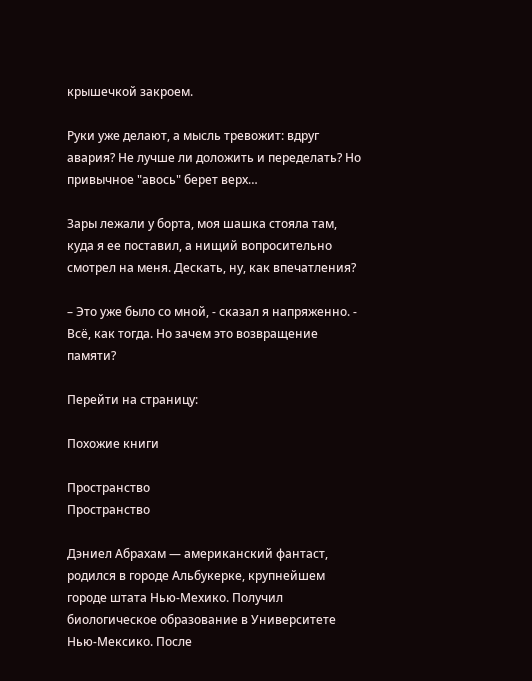крышечкой закроем.

Руки уже делают, а мысль тревожит: вдруг авария? Не лучше ли доложить и переделать? Но привычное "авось" берет верх…

Зары лежали у борта, моя шашка стояла там, куда я ее поставил, а нищий вопросительно смотрел на меня. Дескать, ну, как впечатления?

– Это уже было со мной, - сказал я напряженно. - Всё, как тогда. Но зачем это возвращение памяти?

Перейти на страницу:

Похожие книги

Пространство
Пространство

Дэниел Абрахам — американский фантаст, родился в городе Альбукерке, крупнейшем городе штата Нью-Мехико. Получил биологическое образование в Университете Нью-Мексико. После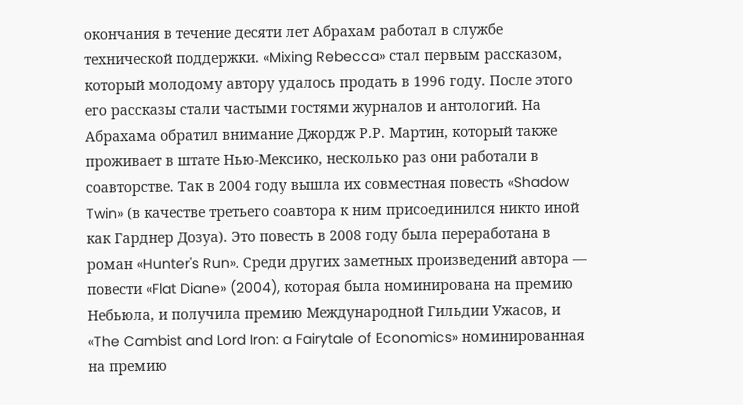окончания в течение десяти лет Абрахам работал в службе технической поддержки. «Mixing Rebecca» стал первым рассказом, который молодому автору удалось продать в 1996 году. После этого его рассказы стали частыми гостями журналов и антологий. На Абрахама обратил внимание Джордж Р.Р. Мартин, который также проживает в штате Нью-Мексико, несколько раз они работали в соавторстве. Так в 2004 году вышла их совместная повесть «Shadow Twin» (в качестве третьего соавтора к ним присоединился никто иной как Гарднер Дозуа). Это повесть в 2008 году была переработана в роман «Hunter's Run». Среди других заметных произведений автора — повести «Flat Diane» (2004), которая была номинирована на премию Небьюла, и получила премию Международной Гильдии Ужасов, и «The Cambist and Lord Iron: a Fairytale of Economics» номинированная на премию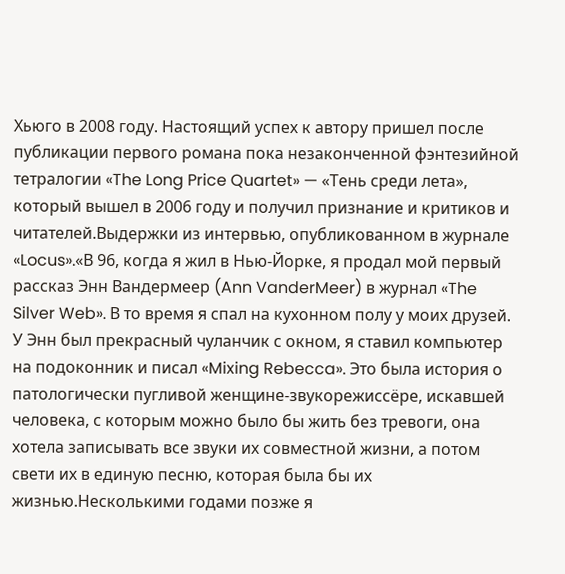Хьюго в 2008 году. Настоящий успех к автору пришел после публикации первого романа пока незаконченной фэнтезийной тетралогии «The Long Price Quartet» — «Тень среди лета», который вышел в 2006 году и получил признание и критиков и читателей.Выдержки из интервью, опубликованном в журнале «Locus».«В 96, когда я жил в Нью-Йорке, я продал мой первый рассказ Энн Вандермеер (Ann VanderMeer) в журнал «The Silver Web». В то время я спал на кухонном полу у моих друзей. У Энн был прекрасный чуланчик с окном, я ставил компьютер на подоконник и писал «Mixing Rebecca». Это была история о патологически пугливой женщине-звукорежиссёре, искавшей человека, с которым можно было бы жить без тревоги, она хотела записывать все звуки их совместной жизни, а потом свети их в единую песню, которая была бы их жизнью.Несколькими годами позже я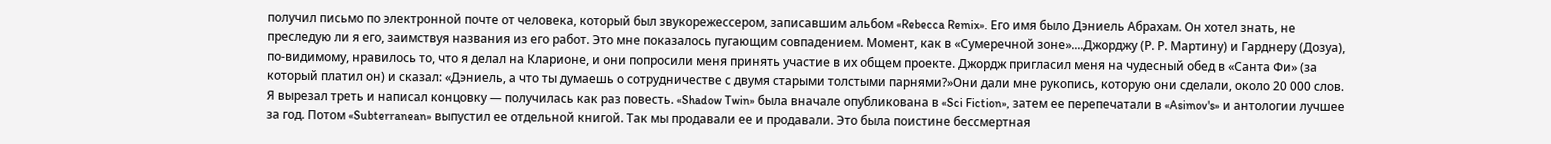получил письмо по электронной почте от человека, который был звукорежессером, записавшим альбом «Rebecca Remix». Его имя было Дэниель Абрахам. Он хотел знать, не преследую ли я его, заимствуя названия из его работ. Это мне показалось пугающим совпадением. Момент, как в «Сумеречной зоне»....Джорджу (Р. Р. Мартину) и Гарднеру (Дозуа), по-видимому, нравилось то, что я делал на Кларионе, и они попросили меня принять участие в их общем проекте. Джордж пригласил меня на чудесный обед в «Санта Фи» (за который платил он) и сказал: «Дэниель, а что ты думаешь о сотрудничестве с двумя старыми толстыми парнями?»Они дали мне рукопись, которую они сделали, около 20 000 слов. Я вырезал треть и написал концовку — получилась как раз повесть. «Shadow Twin» была вначале опубликована в «Sci Fiction», затем ее перепечатали в «Asimov's» и антологии лучшее за год. Потом «Subterranean» выпустил ее отдельной книгой. Так мы продавали ее и продавали. Это была поистине бессмертная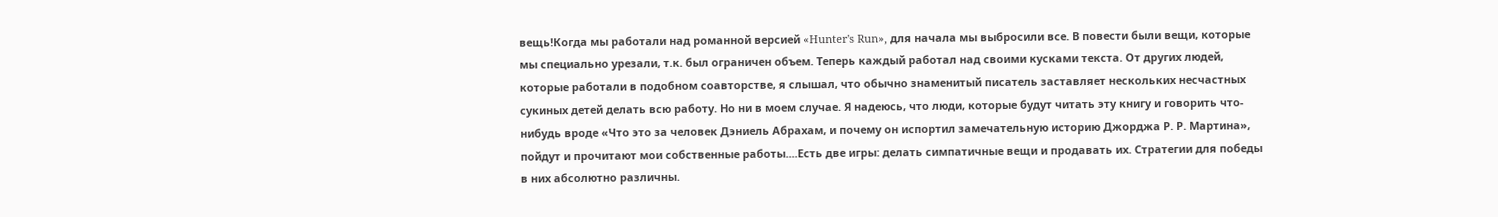вещь!Когда мы работали над романной версией «Hunter's Run», для начала мы выбросили все. В повести были вещи, которые мы специально урезали, т.к. был ограничен объем. Теперь каждый работал над своими кусками текста. От других людей, которые работали в подобном соавторстве, я слышал, что обычно знаменитый писатель заставляет нескольких несчастных сукиных детей делать всю работу. Но ни в моем случае. Я надеюсь, что люди, которые будут читать эту книгу и говорить что-нибудь вроде «Что это за человек Дэниель Абрахам, и почему он испортил замечательную историю Джорджа Р. Р. Мартина», пойдут и прочитают мои собственные работы....Есть две игры: делать симпатичные вещи и продавать их. Стратегии для победы в них абсолютно различны.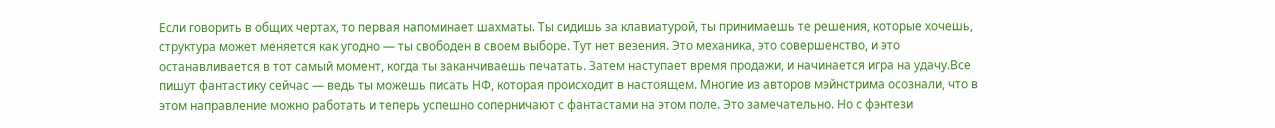Если говорить в общих чертах, то первая напоминает шахматы. Ты сидишь за клавиатурой, ты принимаешь те решения, которые хочешь, структура может меняется как угодно — ты свободен в своем выборе. Тут нет везения. Это механика, это совершенство, и это останавливается в тот самый момент, когда ты заканчиваешь печатать. Затем наступает время продажи, и начинается игра на удачу.Все пишут фантастику сейчас — ведь ты можешь писать НФ, которая происходит в настоящем. Многие из авторов мэйнстрима осознали, что в этом направление можно работать и теперь успешно соперничают с фантастами на этом поле. Это замечательно. Но с фэнтези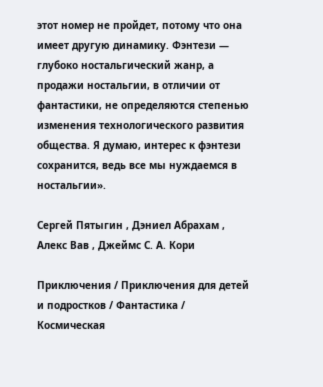этот номер не пройдет, потому что она имеет другую динамику. Фэнтези — глубоко ностальгический жанр, а продажи ностальгии, в отличии от фантастики, не определяются степенью изменения технологического развития общества. Я думаю, интерес к фэнтези сохранится, ведь все мы нуждаемся в ностальгии».

Сергей Пятыгин , Дэниел Абрахам , Алекс Вав , Джеймс С. А. Кори

Приключения / Приключения для детей и подростков / Фантастика / Космическая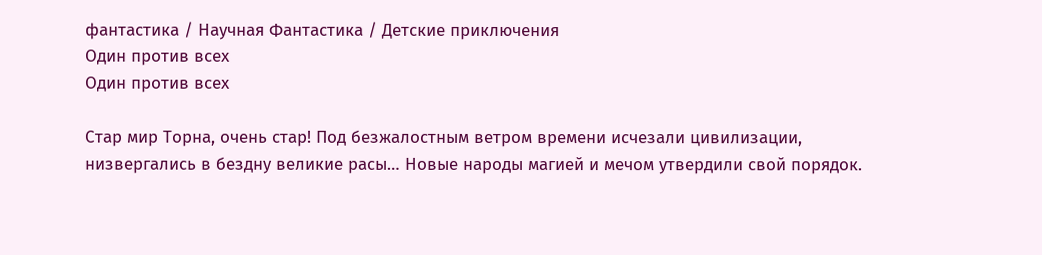фантастика / Научная Фантастика / Детские приключения
Один против всех
Один против всех

Стар мир Торна, очень стар! Под безжалостным ветром времени исчезали цивилизации, низвергались в бездну великие расы… Новые народы магией и мечом утвердили свой порядок.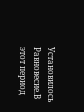Установилось Равновесие.В этот период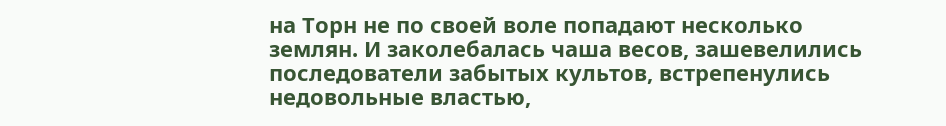на Торн не по своей воле попадают несколько землян. И заколебалась чаша весов, зашевелились последователи забытых культов, встрепенулись недовольные властью,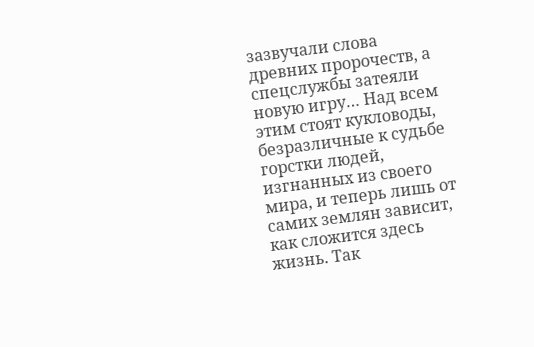зазвучали слова древних пророчеств, а спецслужбы затеяли новую игру… Над всем этим стоят кукловоды, безразличные к судьбе горстки людей, изгнанных из своего мира, и теперь лишь от самих землян зависит, как сложится здесь жизнь. Так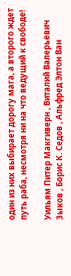один из них выбирает дорогу мага, а второго ждет путь раба, несмотря ни на что ведущий к свободе!

Уильям Питер Макгиверн , Виталий Валерьевич Зыков , Борис К. Седов , Альфред Элтон Ван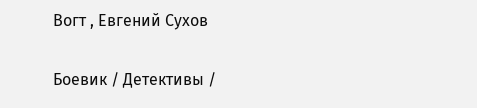Вогт , Евгений Сухов

Боевик / Детективы /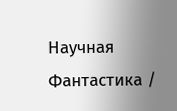Научная Фантастика /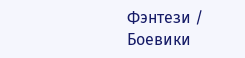Фэнтези / Боевики